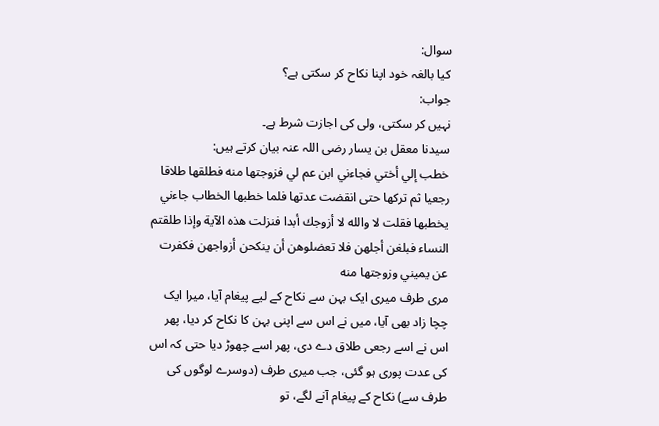سوال:
کیا بالغہ خود اپنا نکاح کر سکتی ہے؟
جواب:
نہیں کر سکتی، ولی کی اجازت شرط ہے۔
سیدنا معقل بن یسار رضی اللہ عنہ بیان کرتے ہیں:
خطب إلي أختي فجاءني ابن عم لي فزوجتها منه فطلقها طلاقا رجعيا ثم تركها حتى انقضت عدتها فلما خطبها الخطاب جاءني يخطبها فقلت لا والله لا أزوجك أبدا فنزلت هذه الآية وإذا طلقتم النساء فبلغن أجلهن فلا تعضلوهن أن ينكحن أزواجهن فكفرت عن يميني وزوجتها منه
مری طرف میری ایک بہن سے نکاح کے لیے پیغام آیا، میرا ایک چچا زاد بھی آیا، میں نے اس سے اپنی بہن کا نکاح کر دیا، پھر اس نے اسے رجعی طلاق دے دی، پھر اسے چھوڑ دیا حتی کہ اس کی عدت پوری ہو گئی، جب میری طرف (دوسرے لوگوں کی طرف سے) نکاح کے پیغام آنے لگے، تو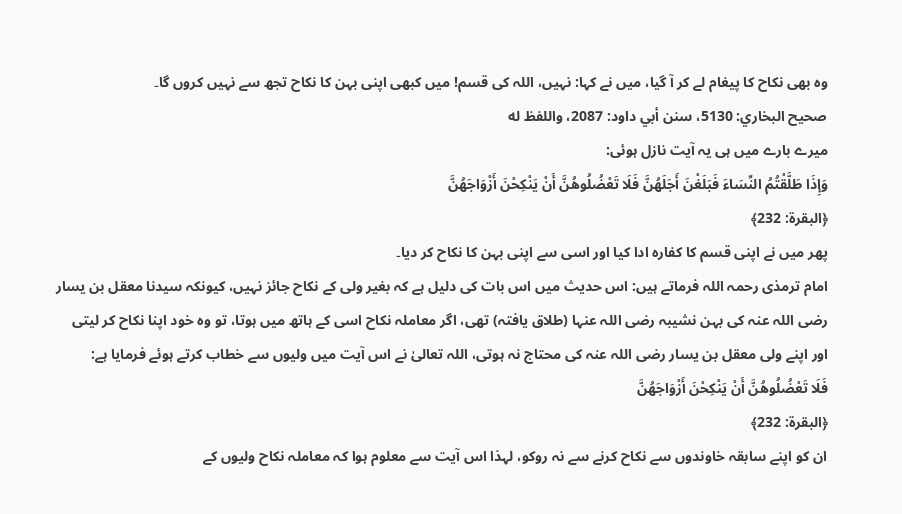وہ بھی نکاح کا پیغام لے کر آ گیا، میں نے کہا: نہیں، اللہ کی قسم! میں کبھی اپنی بہن کا نکاح تجھ سے نہیں کروں گا۔
صحيح البخاري: 5130، سنن أبي داود: 2087، واللفظ له
میرے بارے میں ہی یہ آیت نازل ہوئی:
وَإِذَا طَلَّقْتُمُ النِّسَاءَ فَبَلَغْنَ أَجَلَهُنَّ فَلَا تَعْضُلُوهُنَّ أَنْ يَنْكِحْنَ أَزْوَاجَهُنَّ
﴿البقرة: 232﴾
پھر میں نے اپنی قسم کا کفارہ ادا کیا اور اسی سے اپنی بہن کا نکاح کر دیا۔
امام ترمذی رحمہ اللہ فرماتے ہیں: اس حدیث میں اس بات کی دلیل ہے کہ بغیر ولی کے نکاح جائز نہیں، کیونکہ سیدنا معقل بن یسار رضی اللہ عنہ کی بہن نشیبہ رضی اللہ عنہا (طلاق یافتہ) تھی، اگر معاملہ نکاح اسی کے ہاتھ میں ہوتا، تو وہ خود اپنا نکاح کر لیتی اور اپنے ولی معقل بن یسار رضی اللہ عنہ کی محتاج نہ ہوتی، اللہ تعالیٰ نے اس آیت میں ولیوں سے خطاب کرتے ہوئے فرمایا ہے:
فَلَا تَعْضُلُوهُنَّ أَنْ يَنْكِحْنَ أَزْوَاجَهُنَّ
﴿البقرة: 232﴾
ان کو اپنے سابقہ خاوندوں سے نکاح کرنے سے نہ روکو، لہذا اس آیت سے معلوم ہوا کہ معاملہ نکاح ولیوں کے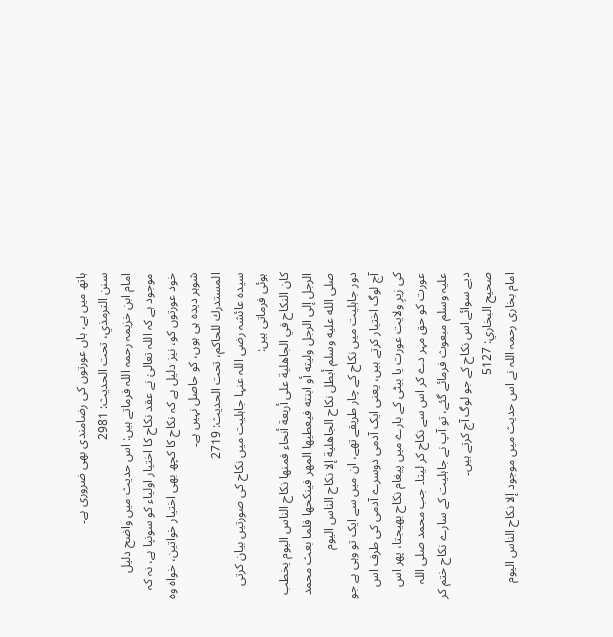ہاتھ میں ہے، ہاں عورتوں کی رضامندی بھی ضروری ہے۔
سنن الترمذي، تحت الحديث: 2981
امام ابن خزیمہ رحمہ اللہ فرماتے ہیں: اس حدیث میں واضح دلیل موجود ہے کہ اللہ تعالیٰ نے عقد نکاح کا اختیار اولیاء کو سونپا ہے، نہ کہ خود عورتوں کو، نیز دلیل ہے کہ نکاح کا کچھ بھی اختیار خواتین، خواہ وہ شوہر دیدہ ہی ہوں، کو حاصل نہیں ہے۔
المستدرك للحاكم، تحت الحديث: 2719
سیدہ عائشہ رضی اللہ عنہا جاہلیت میں نکاح کی صورتیں بیان کرتی ہوئی فرماتی ہیں:
كان النكاح في الجاهلية على أربعة أنحاء فمنها نكاح الناس اليوم يخطب الرجل إلى الرجل وليته أو ابنته فيعطيها المهر فينكحها فلما بعث محمد صلى الله عليه وسلم أبطل نكاح الجاهلية إلا نكاح الناس اليوم
دور جاہلیت میں نکاح کے چار طریقے تھے، ان میں سے ایک تو وہی ہے جو آج لوگ اختیار کرتے ہیں، یعنی ایک آدمی دوسرے آدمی کی طرف اس کی زیرِ ولایت عورت یا بیٹی کے بارے میں پیغام نکاح بھیجتا، پھر اس عورت کو حق مہر دے کر اس سے نکاح کر لیتا۔ جب محمد صلی اللہ علیہ وسلم مبعوث فرمائے گئے، تو آپ نے جاہلیت کے سارے نکاح ختم کر دیے سوائے اس نکاح کے جو لوگ آج کرتے ہیں۔
صحيح البخاري: 5127
امام بخاری رحمہ اللہ نے اس حدیث میں موجود إلا نكاح الناس اليوم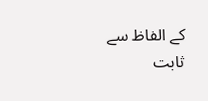کے الفاظ سے ثابت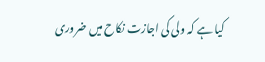کیا ہے کہ ولی کی اجازت نکاح میں ضروری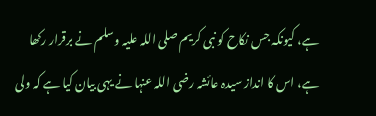ہے، کیونکہ جس نکاح کو نبی کریم صلی اللہ علیہ وسلم نے برقرار رکھا ہے، اس کا انداز سیدہ عائشہ رضی اللہ عنہا نے یہی بیان کیا ہے کہ ولی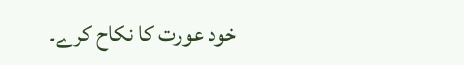خود عورت کا نکاح کرے۔